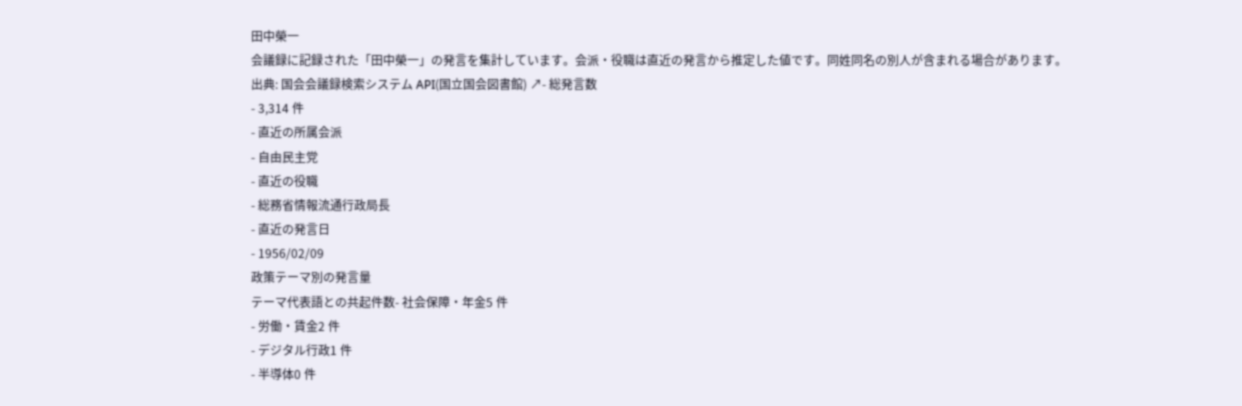田中榮一
会議録に記録された「田中榮一」の発言を集計しています。会派・役職は直近の発言から推定した値です。同姓同名の別人が含まれる場合があります。
出典: 国会会議録検索システム API(国立国会図書館) ↗- 総発言数
- 3,314 件
- 直近の所属会派
- 自由民主党
- 直近の役職
- 総務省情報流通行政局長
- 直近の発言日
- 1956/02/09
政策テーマ別の発言量
テーマ代表語との共起件数- 社会保障・年金5 件
- 労働・賃金2 件
- デジタル行政1 件
- 半導体0 件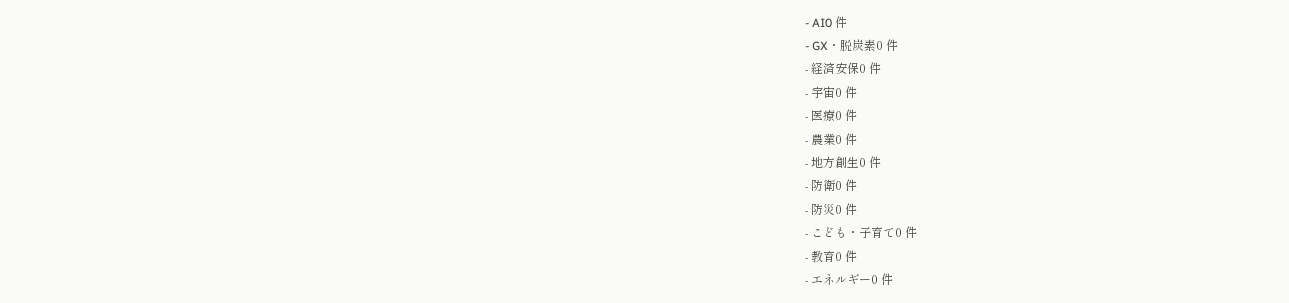- AI0 件
- GX・脱炭素0 件
- 経済安保0 件
- 宇宙0 件
- 医療0 件
- 農業0 件
- 地方創生0 件
- 防衛0 件
- 防災0 件
- こども・子育て0 件
- 教育0 件
- エネルギー0 件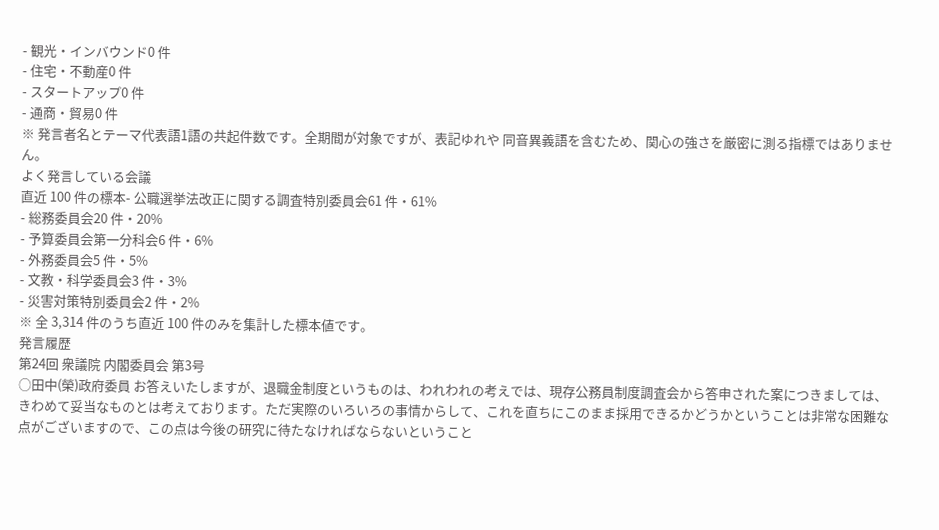- 観光・インバウンド0 件
- 住宅・不動産0 件
- スタートアップ0 件
- 通商・貿易0 件
※ 発言者名とテーマ代表語1語の共起件数です。全期間が対象ですが、表記ゆれや 同音異義語を含むため、関心の強さを厳密に測る指標ではありません。
よく発言している会議
直近 100 件の標本- 公職選挙法改正に関する調査特別委員会61 件・61%
- 総務委員会20 件・20%
- 予算委員会第一分科会6 件・6%
- 外務委員会5 件・5%
- 文教・科学委員会3 件・3%
- 災害対策特別委員会2 件・2%
※ 全 3,314 件のうち直近 100 件のみを集計した標本値です。
発言履歴
第24回 衆議院 内閣委員会 第3号
○田中(榮)政府委員 お答えいたしますが、退職金制度というものは、われわれの考えでは、現存公務員制度調査会から答申された案につきましては、きわめて妥当なものとは考えております。ただ実際のいろいろの事情からして、これを直ちにこのまま採用できるかどうかということは非常な困難な点がございますので、この点は今後の研究に待たなければならないということ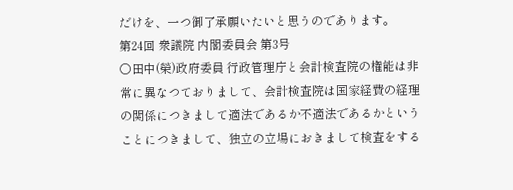だけを、一つ御了承願いたいと思うのであります。
第24回 衆議院 内閣委員会 第3号
○田中(榮)政府委員 行政管理庁と会計検査院の権能は非常に異なつておりまして、会計検査院は国家経費の経理の関係につきまして適法であるか不適法であるかということにつきまして、独立の立場におきまして検査をする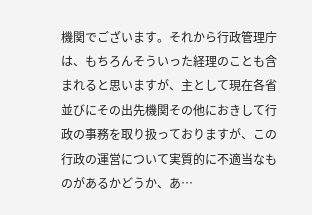機関でございます。それから行政管理庁は、もちろんそういった経理のことも含まれると思いますが、主として現在各省並びにその出先機関その他におきして行政の事務を取り扱っておりますが、この行政の運営について実質的に不適当なものがあるかどうか、あ…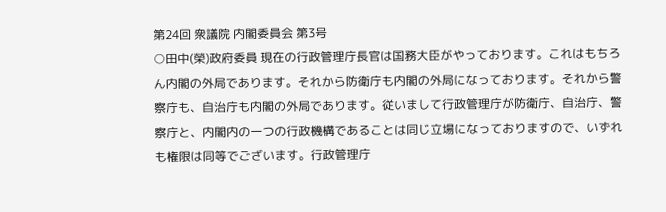第24回 衆議院 内閣委員会 第3号
○田中(榮)政府委員 現在の行政管理庁長官は国務大臣がやっております。これはもちろん内閣の外局であります。それから防衛庁も内閣の外局になっております。それから警察庁も、自治庁も内閣の外局であります。従いまして行政管理庁が防衛庁、自治庁、警察庁と、内閣内の一つの行政機構であることは同じ立場になっておりますので、いずれも権限は同等でございます。行政管理庁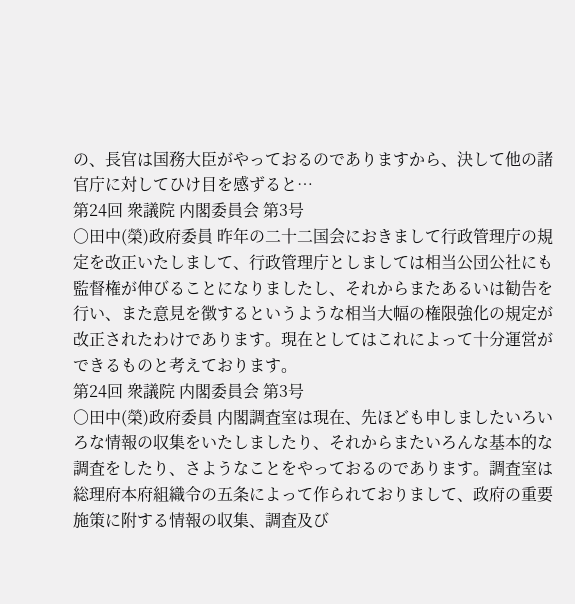の、長官は国務大臣がやっておるのでありますから、決して他の諸官庁に対してひけ目を感ずると…
第24回 衆議院 内閣委員会 第3号
○田中(榮)政府委員 昨年の二十二国会におきまして行政管理庁の規定を改正いたしまして、行政管理庁としましては相当公団公社にも監督権が伸びることになりましたし、それからまたあるいは勧告を行い、また意見を徴するというような相当大幅の権限強化の規定が改正されたわけであります。現在としてはこれによって十分運営ができるものと考えております。
第24回 衆議院 内閣委員会 第3号
○田中(榮)政府委員 内閣調査室は現在、先ほども申しましたいろいろな情報の収集をいたしましたり、それからまたいろんな基本的な調査をしたり、さようなことをやっておるのであります。調査室は総理府本府組織令の五条によって作られておりまして、政府の重要施策に附する情報の収集、調査及び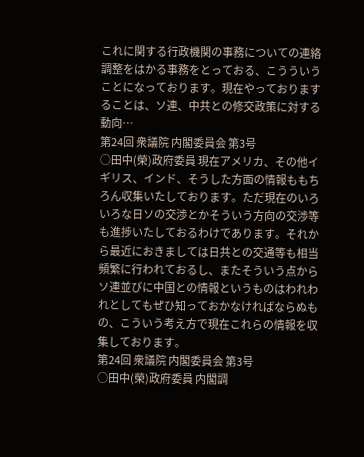これに関する行政機関の事務についての連絡調整をはかる事務をとっておる、こうういうことになっております。現在やっておりますることは、ソ連、中共との修交政策に対する動向…
第24回 衆議院 内閣委員会 第3号
○田中(榮)政府委員 現在アメリカ、その他イギリス、インド、そうした方面の情報ももちろん収集いたしております。ただ現在のいろいろな日ソの交渉とかそういう方向の交渉等も進捗いたしておるわけであります。それから最近におきましては日共との交通等も相当頻繁に行われておるし、またそういう点からソ連並びに中国との情報というものはわれわれとしてもぜひ知っておかなければならぬもの、こういう考え方で現在これらの情報を収集しております。
第24回 衆議院 内閣委員会 第3号
○田中(榮)政府委員 内閣調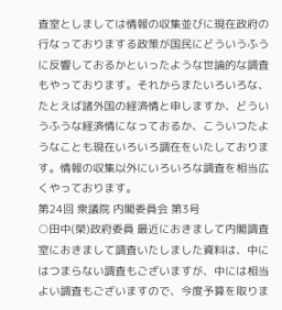査室としましては情報の収集並びに現在政府の行なっておりまする政策が国民にどういうふうに反響しておるかといったような世論的な調査もやっております。それからまたいろいろな、たとえば諸外国の経済情と申しますか、どういうふうな経済情になっておるか、こういつたようなことも現在いろいろ調在をいたしております。情報の収集以外にいろいろな調査を相当広くやっております。
第24回 衆議院 内閣委員会 第3号
○田中(榮)政府委員 最近におきまして内閣調査室におきまして調査いたしました資料は、中にはつまらない調査もございますが、中には相当よい調査もございますので、今度予算を取りま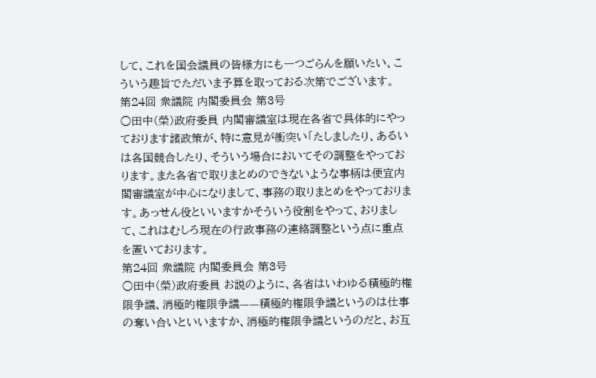して、これを国会議員の皆様方にも一つごらんを願いたい、こういう趣旨でただいま予算を取っておる次第でございます。
第24回 衆議院 内閣委員会 第3号
○田中(榮)政府委員 内閣審議室は現在各省で具体的にやっております諸政策が、特に意見が衝突い「たしましたり、あるいは各国競合したり、そういう場合においてその調整をやっております。また各省で取りまとめのできないような事柄は便宜内閣審議室が中心になりまして、事務の取りまとめをやっております。あっせん役といいますかそういう役割をやって、おりまして、これはむしろ現在の行政事務の連絡調整という点に重点を置いております。
第24回 衆議院 内閣委員会 第3号
○田中(榮)政府委員 お説のように、各省はいわゆる積極的権限争議、消極的権限争議——積極的権限争議というのは仕事の奪い合いといいますか、消極的権限争議というのだと、お互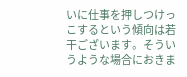いに仕事を押しつけっこするという傾向は若干ございます。そういうような場合におきま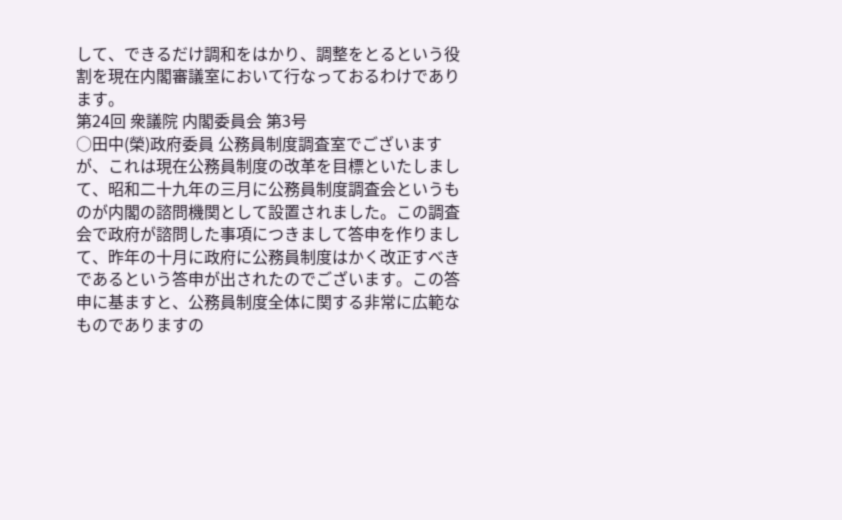して、できるだけ調和をはかり、調整をとるという役割を現在内閣審議室において行なっておるわけであります。
第24回 衆議院 内閣委員会 第3号
○田中(榮)政府委員 公務員制度調査室でございますが、これは現在公務員制度の改革を目標といたしまして、昭和二十九年の三月に公務員制度調査会というものが内閣の諮問機関として設置されました。この調査会で政府が諮問した事項につきまして答申を作りまして、昨年の十月に政府に公務員制度はかく改正すべきであるという答申が出されたのでございます。この答申に基ますと、公務員制度全体に関する非常に広範なものでありますの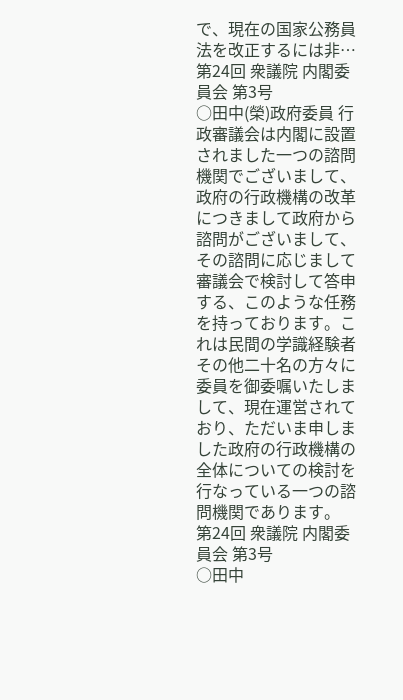で、現在の国家公務員法を改正するには非…
第24回 衆議院 内閣委員会 第3号
○田中(榮)政府委員 行政審議会は内閣に設置されました一つの諮問機関でございまして、政府の行政機構の改革につきまして政府から諮問がございまして、その諮問に応じまして審議会で検討して答申する、このような任務を持っております。これは民間の学識経験者その他二十名の方々に委員を御委嘱いたしまして、現在運営されており、ただいま申しました政府の行政機構の全体についての検討を行なっている一つの諮問機関であります。
第24回 衆議院 内閣委員会 第3号
○田中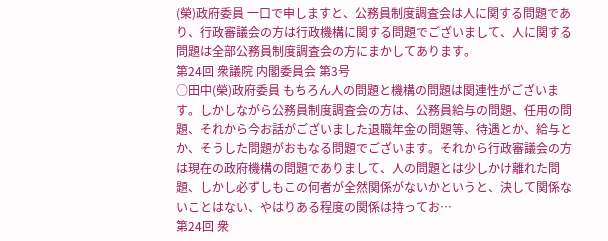(榮)政府委員 一口で申しますと、公務員制度調査会は人に関する問題であり、行政審議会の方は行政機構に関する問題でございまして、人に関する問題は全部公務員制度調査会の方にまかしてあります。
第24回 衆議院 内閣委員会 第3号
○田中(榮)政府委員 もちろん人の問題と機構の問題は関連性がございます。しかしながら公務員制度調査会の方は、公務員給与の問題、任用の問題、それから今お話がございました退職年金の問題等、待遇とか、給与とか、そうした問題がおもなる問題でございます。それから行政審議会の方は現在の政府機構の問題でありまして、人の問題とは少しかけ離れた問題、しかし必ずしもこの何者が全然関係がないかというと、決して関係ないことはない、やはりある程度の関係は持ってお…
第24回 衆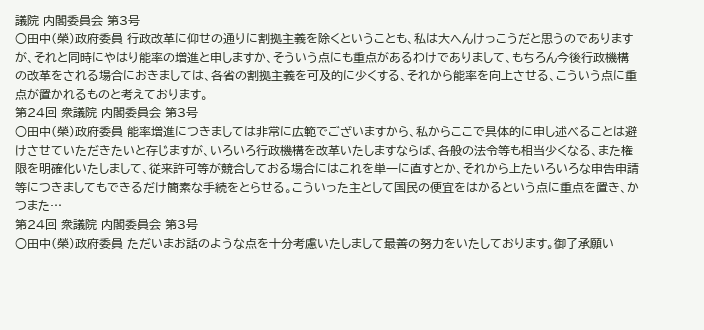議院 内閣委員会 第3号
○田中(榮)政府委員 行政改革に仰せの通りに割拠主義を除くということも、私は大へんけっこうだと思うのでありますが、それと同時にやはり能率の増進と申しますか、そういう点にも重点があるわけでありまして、もちろん今後行政機構の改革をされる場合におきましては、各省の割拠主義を可及的に少くする、それから能率を向上させる、こういう点に重点が置かれるものと考えております。
第24回 衆議院 内閣委員会 第3号
○田中(榮)政府委員 能率増進につきましては非常に広範でございますから、私からここで具体的に申し述べることは避けさせていただきたいと存じますが、いろいろ行政機構を改革いたしますならば、各般の法令等も相当少くなる、また権限を明確化いたしまして、従来許可等が競合しておる場合にはこれを単一に直すとか、それから上たいろいろな申告申請等につきましてもできるだけ簡素な手続をとらせる。こういった主として国民の便宜をはかるという点に重点を置き、かつまた…
第24回 衆議院 内閣委員会 第3号
○田中(榮)政府委員 ただいまお話のような点を十分考慮いたしまして最善の努力をいたしております。御了承願い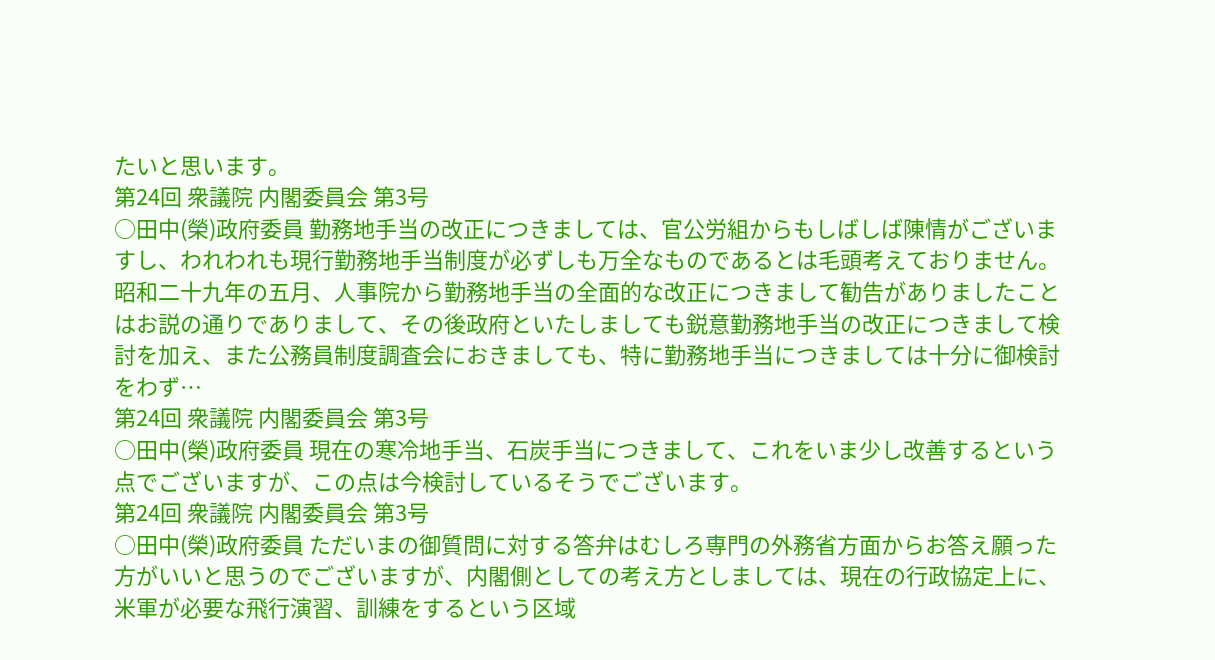たいと思います。
第24回 衆議院 内閣委員会 第3号
○田中(榮)政府委員 勤務地手当の改正につきましては、官公労組からもしばしば陳情がございますし、われわれも現行勤務地手当制度が必ずしも万全なものであるとは毛頭考えておりません。昭和二十九年の五月、人事院から勤務地手当の全面的な改正につきまして勧告がありましたことはお説の通りでありまして、その後政府といたしましても鋭意勤務地手当の改正につきまして検討を加え、また公務員制度調査会におきましても、特に勤務地手当につきましては十分に御検討をわず…
第24回 衆議院 内閣委員会 第3号
○田中(榮)政府委員 現在の寒冷地手当、石炭手当につきまして、これをいま少し改善するという点でございますが、この点は今検討しているそうでございます。
第24回 衆議院 内閣委員会 第3号
○田中(榮)政府委員 ただいまの御質問に対する答弁はむしろ専門の外務省方面からお答え願った方がいいと思うのでございますが、内閣側としての考え方としましては、現在の行政協定上に、米軍が必要な飛行演習、訓練をするという区域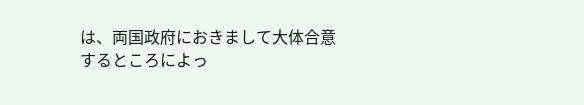は、両国政府におきまして大体合意するところによっ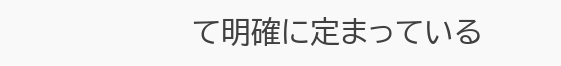て明確に定まっている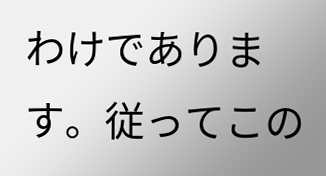わけであります。従ってこの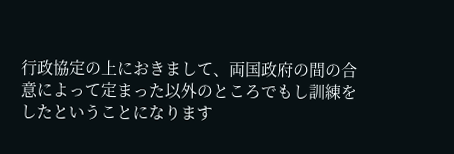行政協定の上におきまして、両国政府の間の合意によって定まった以外のところでもし訓練をしたということになります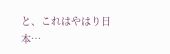と、これはやはり日本…